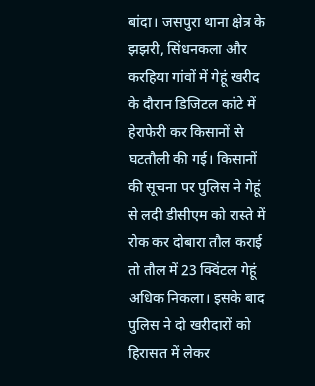बांदा। जसपुरा थाना क्षेत्र के झझरी, सिंधनकला और करहिया गांवों में गेहूं खरीद के दौरान डिजिटल कांटे में हेराफेरी कर किसानों से घटतौली की गई। किसानों की सूचना पर पुलिस ने गेहूं से लदी डीसीएम को रास्ते में रोक कर दोबारा तौल कराई तो तौल में 23 क्विंटल गेहूं अधिक निकला। इसके बाद पुलिस ने दो खरीदारों को हिरासत में लेकर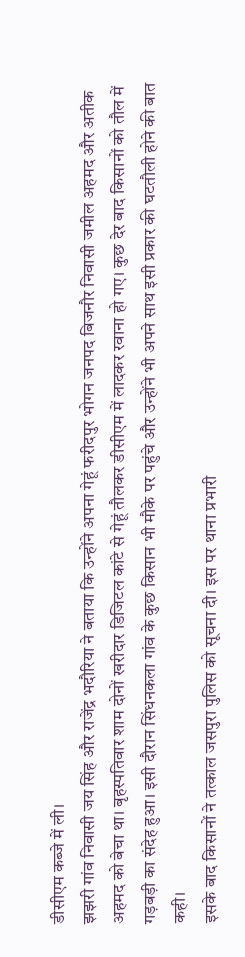डीसीएम कब्जे में ली।
झझरी गांव निवासी जय सिंह और राजेंद्र भदौरिया ने बताया कि उन्होंने अपना गेहूं फरीदपुर भोगन जनपद बिजनौर निवासी जमील अहमद और अतीक अहमद को बेचा था। बृहस्पतिवार शाम दोनों खरीदार डिजिटल कांटे से गेहूं तौलकर डीसीएम में लादकर रवाना हो गए। कुछ देर बाद किसानों को तौल में गड़बड़ी का संदेह हुआ। इसी दौरान सिंधनकला गांव के कुछ किसान भी मौके पर पहुंचे और उन्होंने भी अपने साथ इसी प्रकार की घटतौली होने की बात कही।
इसके बाद किसानों ने तत्काल जसपुरा पुलिस को सूचना दी। इस पर थाना प्रभारी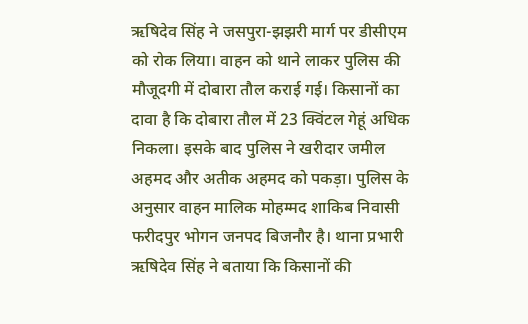ऋषिदेव सिंह ने जसपुरा-झझरी मार्ग पर डीसीएम को रोक लिया। वाहन को थाने लाकर पुलिस की मौजूदगी में दोबारा तौल कराई गई। किसानों का दावा है कि दोबारा तौल में 23 क्विंटल गेहूं अधिक निकला। इसके बाद पुलिस ने खरीदार जमील अहमद और अतीक अहमद को पकड़ा। पुलिस के अनुसार वाहन मालिक मोहम्मद शाकिब निवासी फरीदपुर भोगन जनपद बिजनौर है। थाना प्रभारी ऋषिदेव सिंह ने बताया कि किसानों की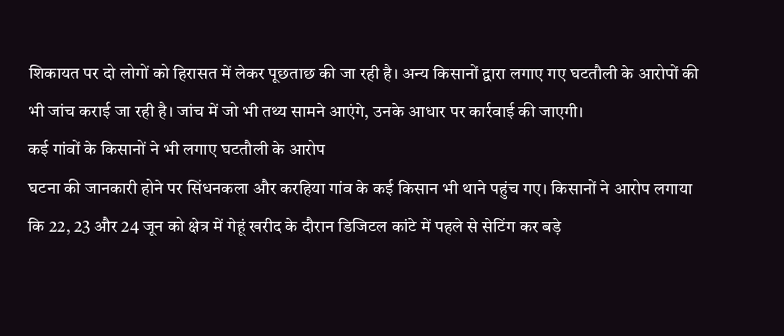शिकायत पर दो लोगों को हिरासत में लेकर पूछताछ की जा रही है। अन्य किसानों द्वारा लगाए गए घटतौली के आरोपों की भी जांच कराई जा रही है। जांच में जो भी तथ्य सामने आएंगे, उनके आधार पर कार्रवाई की जाएगी।
कई गांवों के किसानों ने भी लगाए घटतौली के आरोप
घटना की जानकारी होने पर सिंधनकला और करहिया गांव के कई किसान भी थाने पहुंच गए। किसानों ने आरोप लगाया कि 22, 23 और 24 जून को क्षेत्र में गेहूं खरीद के दौरान डिजिटल कांटे में पहले से सेटिंग कर बड़े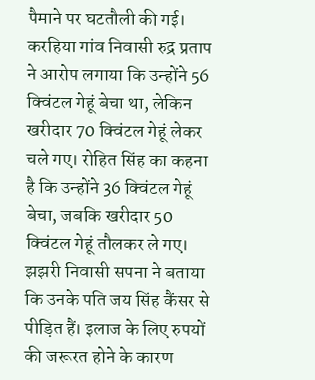पैमाने पर घटतौली की गई। करहिया गांव निवासी रुद्र प्रताप ने आरोप लगाया कि उन्होंने 56 क्विंटल गेहूं बेचा था, लेकिन खरीदार 70 क्विंटल गेहूं लेकर चले गए। रोहित सिंह का कहना है कि उन्होंने 36 क्विंटल गेहूं बेचा, जबकि खरीदार 50 क्विंटल गेहूं तौलकर ले गए। झझरी निवासी सपना ने बताया कि उनके पति जय सिंह कैंसर से पीड़ित हैं। इलाज के लिए रुपयों की जरूरत होने के कारण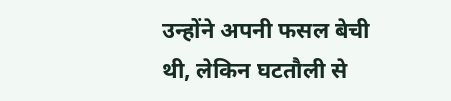उन्होंने अपनी फसल बेची थी, लेकिन घटतौली से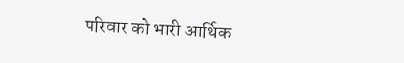परिवार को भारी आर्थिक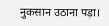नुकसान उठाना पड़ा।